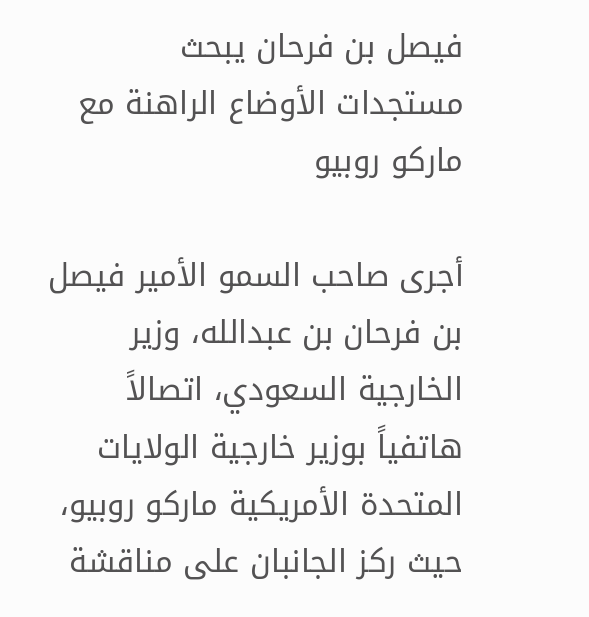فيصل بن فرحان يبحث مستجدات الأوضاع الراهنة مع ماركو روبيو

أجرى صاحب السمو الأمير فيصل بن فرحان بن عبدالله، وزير الخارجية السعودي، اتصالاً هاتفياً بوزير خارجية الولايات المتحدة الأمريكية ماركو روبيو، حيث ركز الجانبان على مناقشة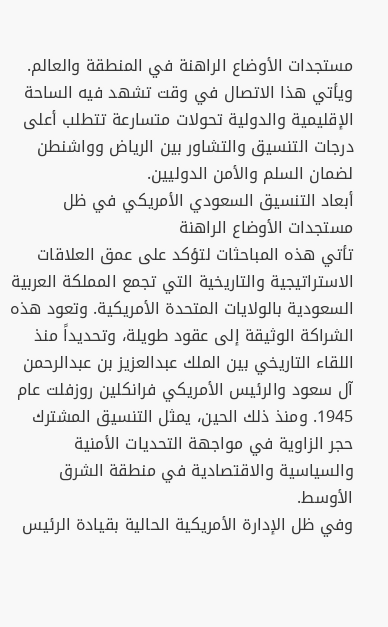مستجدات الأوضاع الراهنة في المنطقة والعالم. ويأتي هذا الاتصال في وقت تشهد فيه الساحة الإقليمية والدولية تحولات متسارعة تتطلب أعلى درجات التنسيق والتشاور بين الرياض وواشنطن لضمان السلم والأمن الدوليين.
أبعاد التنسيق السعودي الأمريكي في ظل مستجدات الأوضاع الراهنة
تأتي هذه المباحثات لتؤكد على عمق العلاقات الاستراتيجية والتاريخية التي تجمع المملكة العربية السعودية بالولايات المتحدة الأمريكية. وتعود هذه الشراكة الوثيقة إلى عقود طويلة، وتحديداً منذ اللقاء التاريخي بين الملك عبدالعزيز بن عبدالرحمن آل سعود والرئيس الأمريكي فرانكلين روزفلت عام 1945. ومنذ ذلك الحين، يمثل التنسيق المشترك حجر الزاوية في مواجهة التحديات الأمنية والسياسية والاقتصادية في منطقة الشرق الأوسط.
وفي ظل الإدارة الأمريكية الحالية بقيادة الرئيس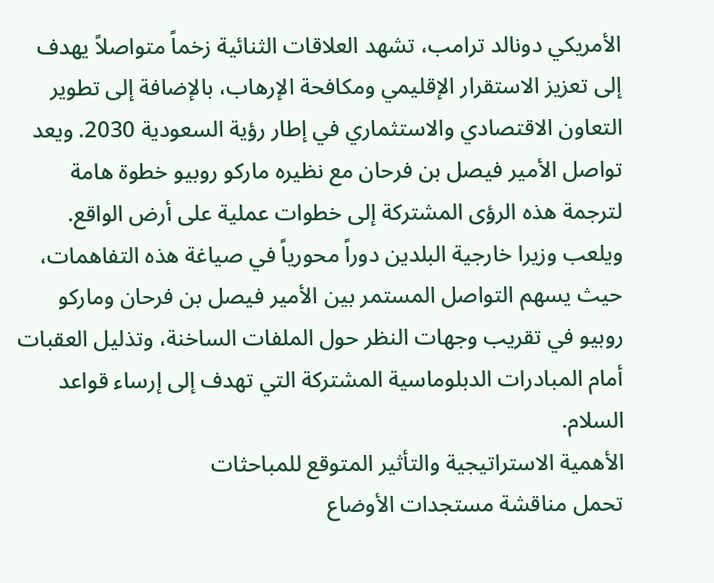الأمريكي دونالد ترامب، تشهد العلاقات الثنائية زخماً متواصلاً يهدف إلى تعزيز الاستقرار الإقليمي ومكافحة الإرهاب، بالإضافة إلى تطوير التعاون الاقتصادي والاستثماري في إطار رؤية السعودية 2030. ويعد تواصل الأمير فيصل بن فرحان مع نظيره ماركو روبيو خطوة هامة لترجمة هذه الرؤى المشتركة إلى خطوات عملية على أرض الواقع.
ويلعب وزيرا خارجية البلدين دوراً محورياً في صياغة هذه التفاهمات، حيث يسهم التواصل المستمر بين الأمير فيصل بن فرحان وماركو روبيو في تقريب وجهات النظر حول الملفات الساخنة، وتذليل العقبات أمام المبادرات الدبلوماسية المشتركة التي تهدف إلى إرساء قواعد السلام.
الأهمية الاستراتيجية والتأثير المتوقع للمباحثات
تحمل مناقشة مستجدات الأوضاع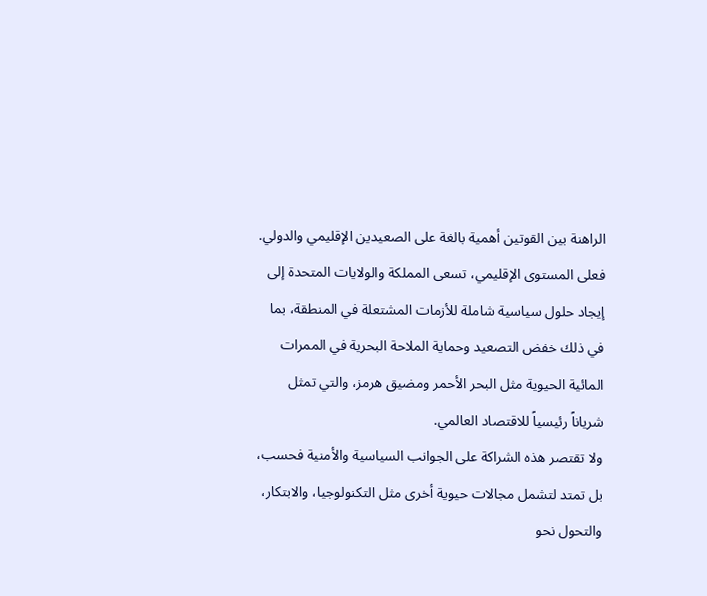الراهنة بين القوتين أهمية بالغة على الصعيدين الإقليمي والدولي. فعلى المستوى الإقليمي، تسعى المملكة والولايات المتحدة إلى إيجاد حلول سياسية شاملة للأزمات المشتعلة في المنطقة، بما في ذلك خفض التصعيد وحماية الملاحة البحرية في الممرات المائية الحيوية مثل البحر الأحمر ومضيق هرمز، والتي تمثل شرياناً رئيسياً للاقتصاد العالمي.
ولا تقتصر هذه الشراكة على الجوانب السياسية والأمنية فحسب، بل تمتد لتشمل مجالات حيوية أخرى مثل التكنولوجيا، والابتكار، والتحول نحو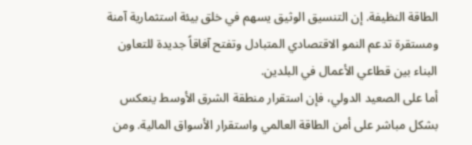الطاقة النظيفة. إن التنسيق الوثيق يسهم في خلق بيئة استثمارية آمنة ومستقرة تدعم النمو الاقتصادي المتبادل وتفتح آفاقاً جديدة للتعاون البناء بين قطاعي الأعمال في البلدين.
أما على الصعيد الدولي، فإن استقرار منطقة الشرق الأوسط ينعكس بشكل مباشر على أمن الطاقة العالمي واستقرار الأسواق المالية. ومن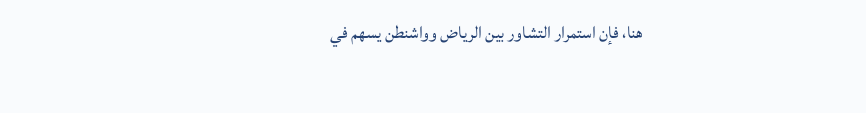هنا، فإن استمرار التشاور بين الرياض وواشنطن يسهم في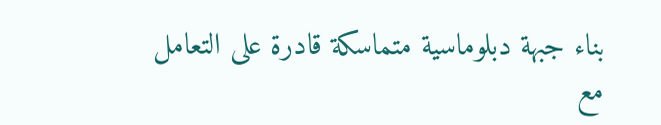بناء جبهة دبلوماسية متماسكة قادرة على التعامل مع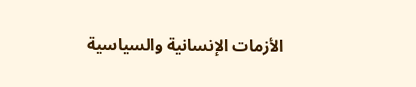الأزمات الإنسانية والسياسية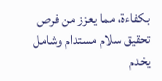بكفاءة، مما يعزز من فرص تحقيق سلام مستدام وشامل يخدم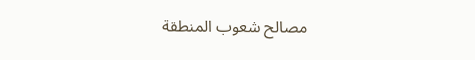مصالح شعوب المنطقة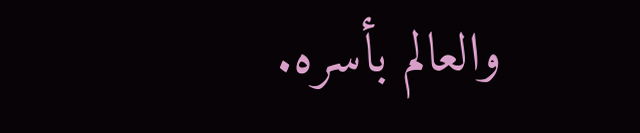والعالم بأسره.